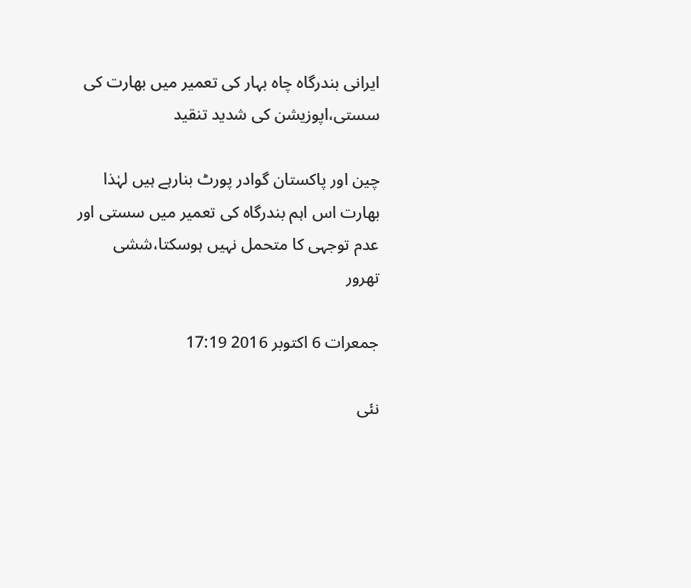ایرانی بندرگاہ چاہ بہار کی تعمیر میں بھارت کی سستی،اپوزیشن کی شدید تنقید

چین اور پاکستان گوادر پورٹ بنارہے ہیں لہٰذا بھارت اس اہم بندرگاہ کی تعمیر میں سستی اور عدم توجہی کا متحمل نہیں ہوسکتا،ششی تھرور

جمعرات 6 اکتوبر 2016 17:19

نئی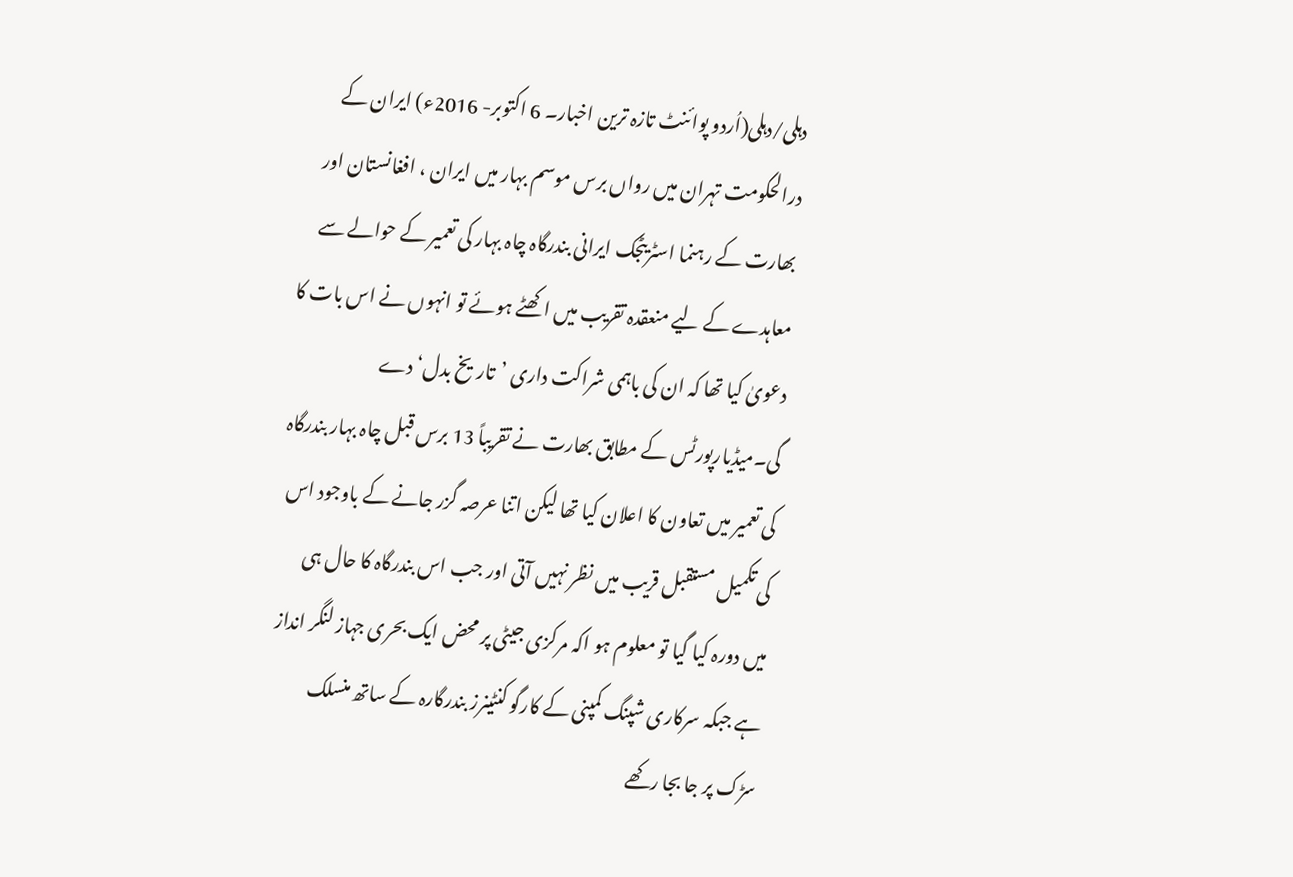دہلی/دہلی(اُردو پوائنٹ تازہ ترین اخبار۔ 6 اکتوبر- 2016ء) ایران کے درالحکومت تہران میں رواں برس موسم بہار میں ایران ، افغانستان اور بھارت کے رہنما اسٹریٹجک ایرانی بندرگاہ چاہ بہار کی تعمیر کے حوالے سے معاہدے کے لیے منعقدہ تقریب میں اکھٹے ہوئے تو انہوں نے اس بات کا دعویٰ کیا تھا کہ ان کی باہمی شراکت داری ’تاریخ بدل‘ دے گی۔میڈیارپورٹس کے مطابق بھارت نے تقریباً 13 برس قبل چاہ بہار بندرگاہ کی تعمیر میں تعاون کا اعلان کیا تھا لیکن اتنا عرصہ گزر جانے کے باوجود اس کی تکمیل مستقبل قریب میں نظر نہیں آتی اور جب اس بندرگاہ کا حال ہی میں دورہ کیا گیا تو معلوم ہو اکہ مرکزی جیٹی پر محض ایک بحری جہاز لنگر انداز ہے جبکہ سرکاری شپنگ کمپنی کے کارگو کنٹینرز بندرگارہ کے ساتھ منسلک سڑک پر جا بجا رکھے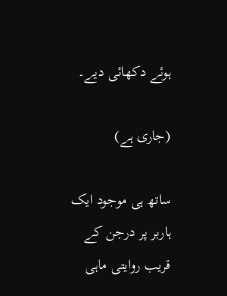ہوئے دکھائی دیے۔

(جاری ہے)

ساتھ ہی موجود ایک ہاربر پر درجن کے قریب روایتی ماہی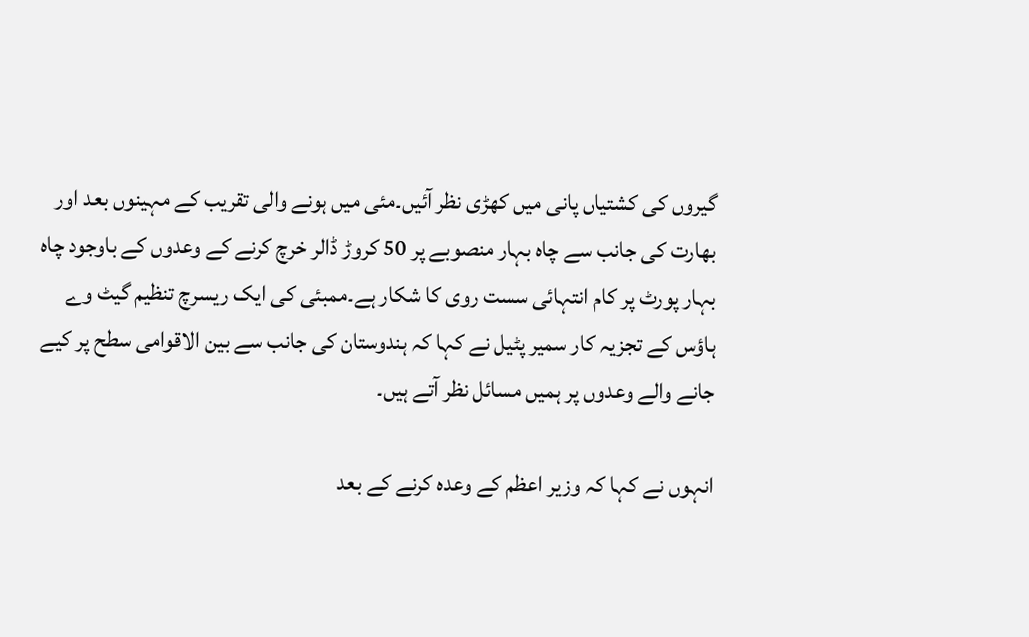گیروں کی کشتیاں پانی میں کھڑی نظر آئیں۔مئی میں ہونے والی تقریب کے مہینوں بعد اور بھارت کی جانب سے چاہ بہار منصوبے پر 50 کروڑ ڈالر خرچ کرنے کے وعدوں کے باوجود چاہ بہار پورٹ پر کام انتہائی سست روی کا شکار ہے۔ممبئی کی ایک ریسرچ تنظیم گیٹ وے ہاؤس کے تجزیہ کار سمیر پٹیل نے کہا کہ ہندوستان کی جانب سے بین الاقوامی سطح پر کیے جانے والے وعدوں پر ہمیں مسائل نظر آتے ہیں۔

انہوں نے کہا کہ وزیر اعظم کے وعدہ کرنے کے بعد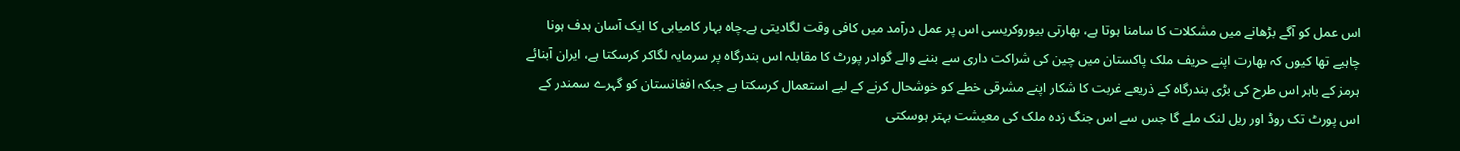اس عمل کو آگے بڑھانے میں مشکلات کا سامنا ہوتا ہے، بھارتی بیوروکریسی اس پر عمل درآمد میں کافی وقت لگادیتی ہے۔چاہ بہار کامیابی کا ایک آسان ہدف ہونا چاہیے تھا کیوں کہ بھارت اپنے حریف ملک پاکستان میں چین کی شراکت داری سے بننے والے گوادر پورٹ کا مقابلہ اس بندرگاہ پر سرمایہ لگاکر کرسکتا ہے، ایران آبنائے ہرمز کے باہر اس طرح کی بڑی بندرگاہ کے ذریعے غربت کا شکار اپنے مشرقی خطے کو خوشحال کرنے کے لیے استعمال کرسکتا ہے جبکہ افغانستان کو گہرے سمندر کے اس پورٹ تک روڈ اور ریل لنک ملے گا جس سے اس جنگ زدہ ملک کی معیشت بہتر ہوسکتی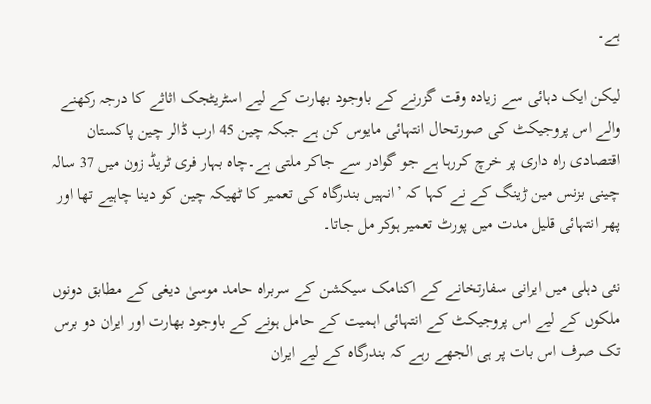ہے۔

لیکن ایک دہائی سے زیادہ وقت گزرنے کے باوجود بھارت کے لیے اسٹریٹجک اثاثے کا درجہ رکھنے والے اس پروجیکٹ کی صورتحال انتہائی مایوس کن ہے جبکہ چین 45 ارب ڈالر چین پاکستان اقتصادی راہ داری پر خرچ کررہا ہے جو گوادر سے جاکر ملتی ہے۔چاہ بہار فری ٹریڈ زون میں 37 سالہ چینی بزنس مین ڑینگ کے نے کہا کہ ’انہیں بندرگاہ کی تعمیر کا ٹھیکہ چین کو دینا چاہیے تھا اور پھر انتہائی قلیل مدت میں پورٹ تعمیر ہوکر مل جاتا۔

نئی دہلی میں ایرانی سفارتخانے کے اکنامک سیکشن کے سربراہ حامد موسیٰ دیغی کے مطابق دونوں ملکوں کے لیے اس پروجیکٹ کے انتہائی اہمیت کے حامل ہونے کے باوجود بھارت اور ایران دو برس تک صرف اس بات پر ہی الجھے رہے کہ بندرگاہ کے لیے ایران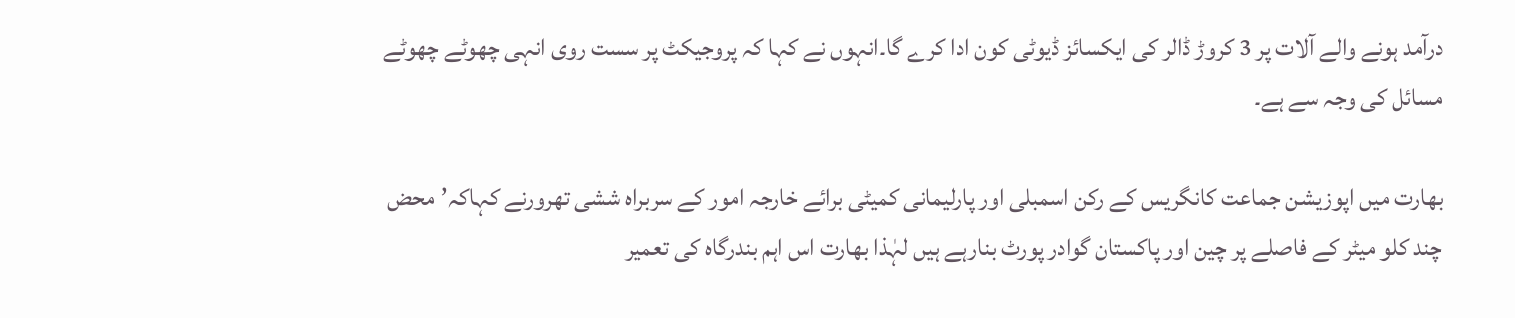درآمد ہونے والے آلات پر 3 کروڑ ڈالر کی ایکسائز ڈیوٹی کون ادا کرے گا۔انہوں نے کہا کہ پروجیکٹ پر سست روی انہی چھوٹے چھوٹے مسائل کی وجہ سے ہے۔

بھارت میں اپوزیشن جماعت کانگریس کے رکن اسمبلی اور پارلیمانی کمیٹی برائے خارجہ امور کے سربراہ ششی تھرورنے کہاکہ’محض چند کلو میٹر کے فاصلے پر چین اور پاکستان گوادر پورٹ بنارہے ہیں لہٰذا بھارت اس اہم بندرگاہ کی تعمیر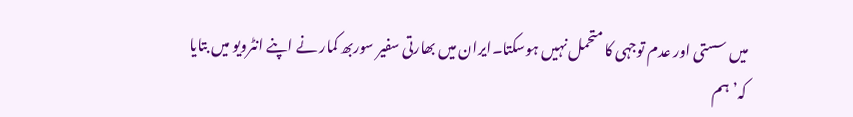میں سستی اور عدم توجہی کا متحمل نہیں ہوسکتا۔ایران میں بھارتی سفیر سوربھ کمار نے اپنے انٹرویو میں بتایا کہ’ہم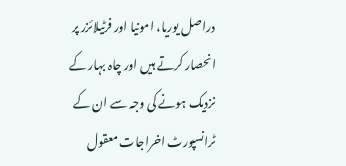دراصل یوریا، امونیا اور فرٹیلائزر پر انحصار کرتے ہیں اور چاہ بہار کے نزدیک ہونے کی وجہ سے ان کے ٹرانسپورٹ اخراجات معقول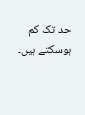حد تک کم ہوسکتے ہیں۔